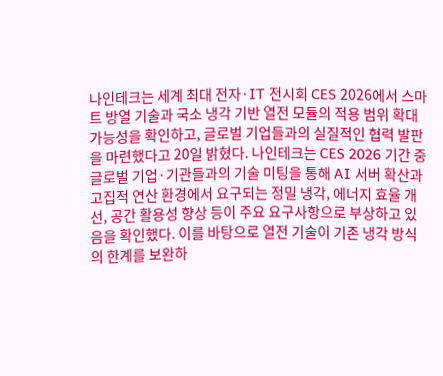나인테크는 세계 최대 전자·IT 전시회 CES 2026에서 스마트 방열 기술과 국소 냉각 기반 열전 모듈의 적용 범위 확대 가능성을 확인하고, 글로벌 기업들과의 실질적인 협력 발판을 마련했다고 20일 밝혔다. 나인테크는 CES 2026 기간 중 글로벌 기업·기관들과의 기술 미팅을 통해 AI 서버 확산과 고집적 연산 환경에서 요구되는 정밀 냉각, 에너지 효율 개선, 공간 활용성 향상 등이 주요 요구사항으로 부상하고 있음을 확인했다. 이를 바탕으로 열전 기술이 기존 냉각 방식의 한계를 보완하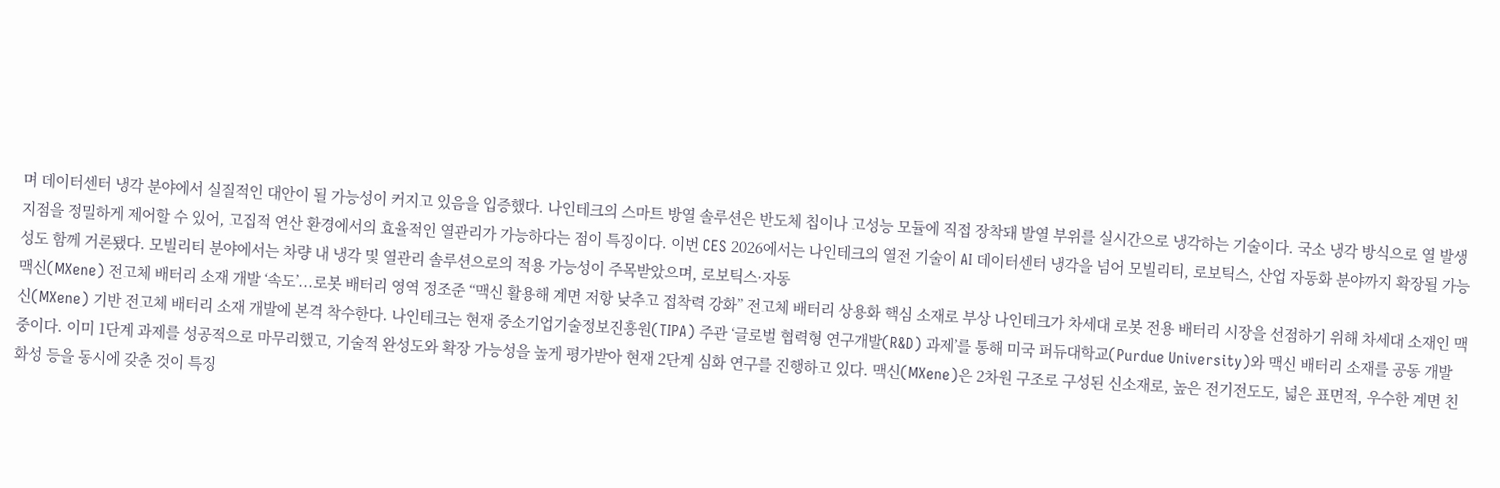며 데이터센터 냉각 분야에서 실질적인 대안이 될 가능성이 커지고 있음을 입증했다. 나인테크의 스마트 방열 솔루션은 반도체 칩이나 고성능 모듈에 직접 장착돼 발열 부위를 실시간으로 냉각하는 기술이다. 국소 냉각 방식으로 열 발생 지점을 정밀하게 제어할 수 있어, 고집적 연산 환경에서의 효율적인 열관리가 가능하다는 점이 특징이다. 이번 CES 2026에서는 나인테크의 열전 기술이 AI 데이터센터 냉각을 넘어 모빌리티, 로보틱스, 산업 자동화 분야까지 확장될 가능성도 함께 거론됐다. 모빌리티 분야에서는 차량 내 냉각 및 열관리 솔루션으로의 적용 가능성이 주목받았으며, 로보틱스·자동
맥신(MXene) 전고체 배터리 소재 개발 ‘속도’...로봇 배터리 영역 정조준 “맥신 활용해 계면 저항 낮추고 접착력 강화” 전고체 배터리 상용화 핵심 소재로 부상 나인테크가 차세대 로봇 전용 배터리 시장을 선점하기 위해 차세대 소재인 맥신(MXene) 기반 전고체 배터리 소재 개발에 본격 착수한다. 나인테크는 현재 중소기업기술정보진흥원(TIPA) 주관 ‘글로벌 협력형 연구개발(R&D) 과제’를 통해 미국 퍼듀대학교(Purdue University)와 맥신 배터리 소재를 공동 개발 중이다. 이미 1단계 과제를 성공적으로 마무리했고, 기술적 완성도와 확장 가능성을 높게 평가받아 현재 2단계 심화 연구를 진행하고 있다. 맥신(MXene)은 2차원 구조로 구성된 신소재로, 높은 전기전도도, 넓은 표면적, 우수한 계면 친화성 등을 동시에 갖춘 것이 특징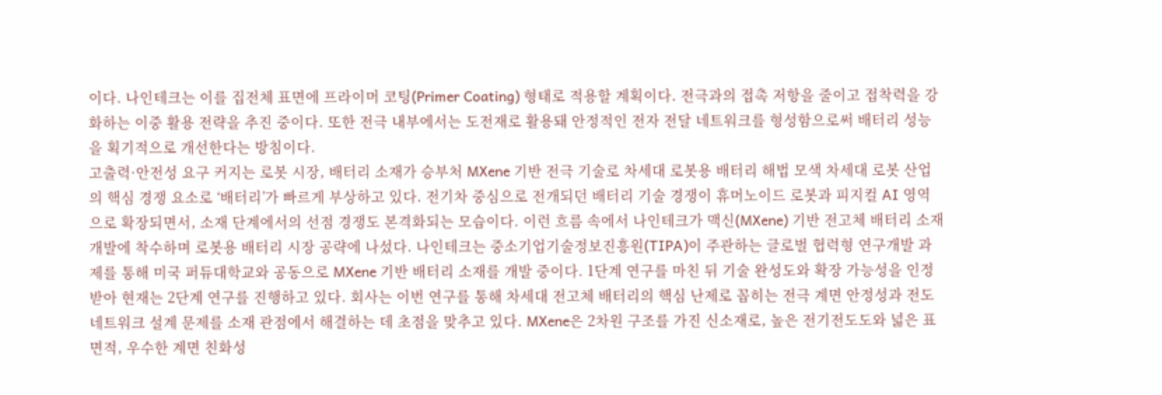이다. 나인테크는 이를 집전체 표면에 프라이머 코팅(Primer Coating) 형태로 적용할 계획이다. 전극과의 접촉 저항을 줄이고 접착력을 강화하는 이중 활용 전략을 추진 중이다. 또한 전극 내부에서는 도전재로 활용돼 안정적인 전자 전달 네트워크를 형성함으로써 배터리 성능을 획기적으로 개선한다는 방침이다.
고출력·안전성 요구 커지는 로봇 시장, 배터리 소재가 승부처 MXene 기반 전극 기술로 차세대 로봇용 배터리 해법 모색 차세대 로봇 산업의 핵심 경쟁 요소로 ‘배터리’가 빠르게 부상하고 있다. 전기차 중심으로 전개되던 배터리 기술 경쟁이 휴머노이드 로봇과 피지컬 AI 영역으로 확장되면서, 소재 단계에서의 선점 경쟁도 본격화되는 모습이다. 이런 흐름 속에서 나인테크가 맥신(MXene) 기반 전고체 배터리 소재 개발에 착수하며 로봇용 배터리 시장 공략에 나섰다. 나인테크는 중소기업기술정보진흥원(TIPA)이 주관하는 글로벌 협력형 연구개발 과제를 통해 미국 퍼듀대학교와 공동으로 MXene 기반 배터리 소재를 개발 중이다. 1단계 연구를 마친 뒤 기술 완성도와 확장 가능성을 인정받아 현재는 2단계 연구를 진행하고 있다. 회사는 이번 연구를 통해 차세대 전고체 배터리의 핵심 난제로 꼽히는 전극 계면 안정성과 전도 네트워크 설계 문제를 소재 관점에서 해결하는 데 초점을 맞추고 있다. MXene은 2차원 구조를 가진 신소재로, 높은 전기전도도와 넓은 표면적, 우수한 계면 친화성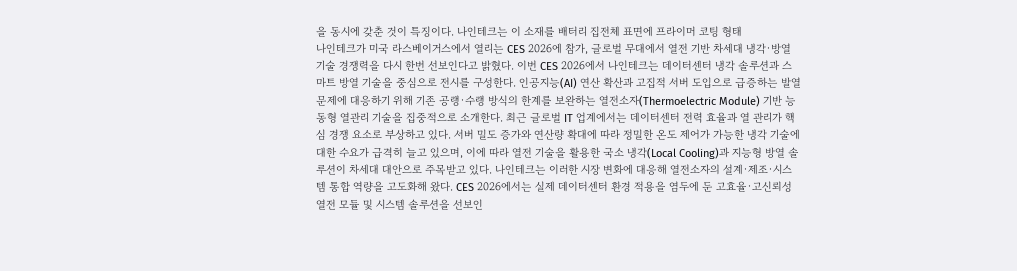을 동시에 갖춘 것이 특징이다. 나인테크는 이 소재를 배터리 집전체 표면에 프라이머 코팅 형태
나인테크가 미국 라스베이거스에서 열리는 CES 2026에 참가, 글로벌 무대에서 열전 기반 차세대 냉각·방열 기술 경쟁력을 다시 한번 선보인다고 밝혔다. 이번 CES 2026에서 나인테크는 데이터센터 냉각 솔루션과 스마트 방열 기술을 중심으로 전시를 구성한다. 인공지능(AI) 연산 확산과 고집적 서버 도입으로 급증하는 발열 문제에 대응하기 위해 기존 공랭·수랭 방식의 한계를 보완하는 열전소자(Thermoelectric Module) 기반 능동형 열관리 기술을 집중적으로 소개한다. 최근 글로벌 IT 업계에서는 데이터센터 전력 효율과 열 관리가 핵심 경쟁 요소로 부상하고 있다. 서버 밀도 증가와 연산량 확대에 따라 정밀한 온도 제어가 가능한 냉각 기술에 대한 수요가 급격히 늘고 있으며, 이에 따라 열전 기술을 활용한 국소 냉각(Local Cooling)과 지능형 방열 솔루션이 차세대 대안으로 주목받고 있다. 나인테크는 이러한 시장 변화에 대응해 열전소자의 설계·제조·시스템 통합 역량을 고도화해 왔다. CES 2026에서는 실제 데이터센터 환경 적용을 염두에 둔 고효율·고신뢰성 열전 모듈 및 시스템 솔루션을 선보인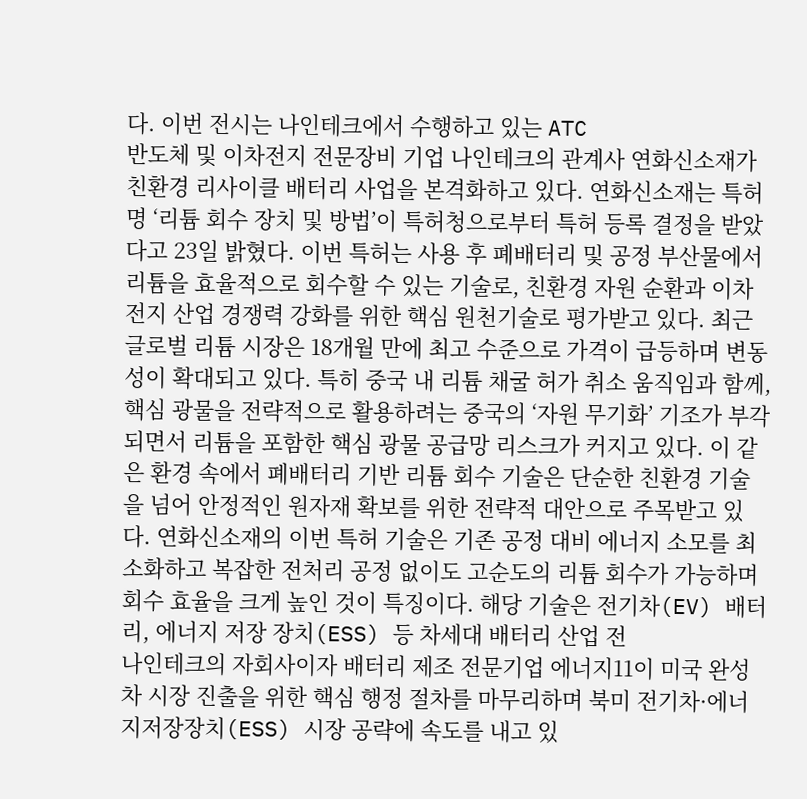다. 이번 전시는 나인테크에서 수행하고 있는 ATC
반도체 및 이차전지 전문장비 기업 나인테크의 관계사 연화신소재가 친환경 리사이클 배터리 사업을 본격화하고 있다. 연화신소재는 특허명 ‘리튬 회수 장치 및 방법’이 특허청으로부터 특허 등록 결정을 받았다고 23일 밝혔다. 이번 특허는 사용 후 폐배터리 및 공정 부산물에서 리튬을 효율적으로 회수할 수 있는 기술로, 친환경 자원 순환과 이차전지 산업 경쟁력 강화를 위한 핵심 원천기술로 평가받고 있다. 최근 글로벌 리튬 시장은 18개월 만에 최고 수준으로 가격이 급등하며 변동성이 확대되고 있다. 특히 중국 내 리튬 채굴 허가 취소 움직임과 함께, 핵심 광물을 전략적으로 활용하려는 중국의 ‘자원 무기화’ 기조가 부각되면서 리튬을 포함한 핵심 광물 공급망 리스크가 커지고 있다. 이 같은 환경 속에서 폐배터리 기반 리튬 회수 기술은 단순한 친환경 기술을 넘어 안정적인 원자재 확보를 위한 전략적 대안으로 주목받고 있다. 연화신소재의 이번 특허 기술은 기존 공정 대비 에너지 소모를 최소화하고 복잡한 전처리 공정 없이도 고순도의 리튬 회수가 가능하며 회수 효율을 크게 높인 것이 특징이다. 해당 기술은 전기차(EV) 배터리, 에너지 저장 장치(ESS) 등 차세대 배터리 산업 전
나인테크의 자회사이자 배터리 제조 전문기업 에너지11이 미국 완성차 시장 진출을 위한 핵심 행정 절차를 마무리하며 북미 전기차·에너지저장장치(ESS) 시장 공략에 속도를 내고 있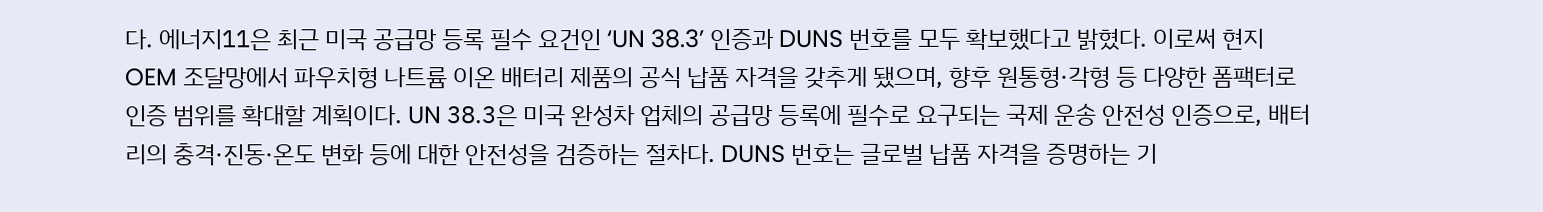다. 에너지11은 최근 미국 공급망 등록 필수 요건인 ‘UN 38.3’ 인증과 DUNS 번호를 모두 확보했다고 밝혔다. 이로써 현지 OEM 조달망에서 파우치형 나트륨 이온 배터리 제품의 공식 납품 자격을 갖추게 됐으며, 향후 원통형·각형 등 다양한 폼팩터로 인증 범위를 확대할 계획이다. UN 38.3은 미국 완성차 업체의 공급망 등록에 필수로 요구되는 국제 운송 안전성 인증으로, 배터리의 충격·진동·온도 변화 등에 대한 안전성을 검증하는 절차다. DUNS 번호는 글로벌 납품 자격을 증명하는 기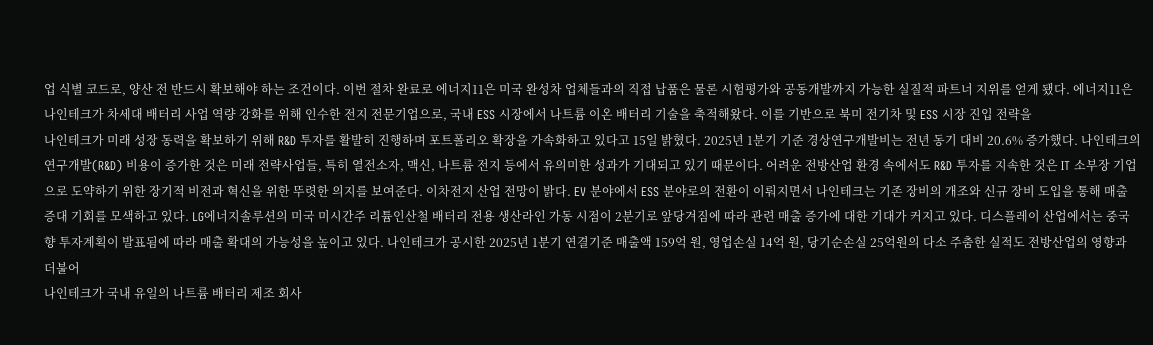업 식별 코드로, 양산 전 반드시 확보해야 하는 조건이다. 이번 절차 완료로 에너지11은 미국 완성차 업체들과의 직접 납품은 물론 시험평가와 공동개발까지 가능한 실질적 파트너 지위를 얻게 됐다. 에너지11은 나인테크가 차세대 배터리 사업 역량 강화를 위해 인수한 전지 전문기업으로, 국내 ESS 시장에서 나트륨 이온 배터리 기술을 축적해왔다. 이를 기반으로 북미 전기차 및 ESS 시장 진입 전략을
나인테크가 미래 성장 동력을 확보하기 위해 R&D 투자를 활발히 진행하며 포트폴리오 확장을 가속화하고 있다고 15일 밝혔다. 2025년 1분기 기준 경상연구개발비는 전년 동기 대비 20.6% 증가했다. 나인테크의 연구개발(R&D) 비용이 증가한 것은 미래 전략사업들, 특히 열전소자, 맥신, 나트륨 전지 등에서 유의미한 성과가 기대되고 있기 때문이다. 어려운 전방산업 환경 속에서도 R&D 투자를 지속한 것은 IT 소부장 기업으로 도약하기 위한 장기적 비전과 혁신을 위한 뚜렷한 의지를 보여준다. 이차전지 산업 전망이 밝다. EV 분야에서 ESS 분야로의 전환이 이뤄지면서 나인테크는 기존 장비의 개조와 신규 장비 도입을 통해 매출 증대 기회를 모색하고 있다. LG에너지솔루션의 미국 미시간주 리튬인산철 배터리 전용 생산라인 가동 시점이 2분기로 앞당겨짐에 따라 관련 매출 증가에 대한 기대가 커지고 있다. 디스플레이 산업에서는 중국향 투자계획이 발표됨에 따라 매출 확대의 가능성을 높이고 있다. 나인테크가 공시한 2025년 1분기 연결기준 매출액 159억 원, 영업손실 14억 원, 당기순손실 25억원의 다소 주춤한 실적도 전방산업의 영향과 더불어
나인테크가 국내 유일의 나트륨 배터리 제조 회사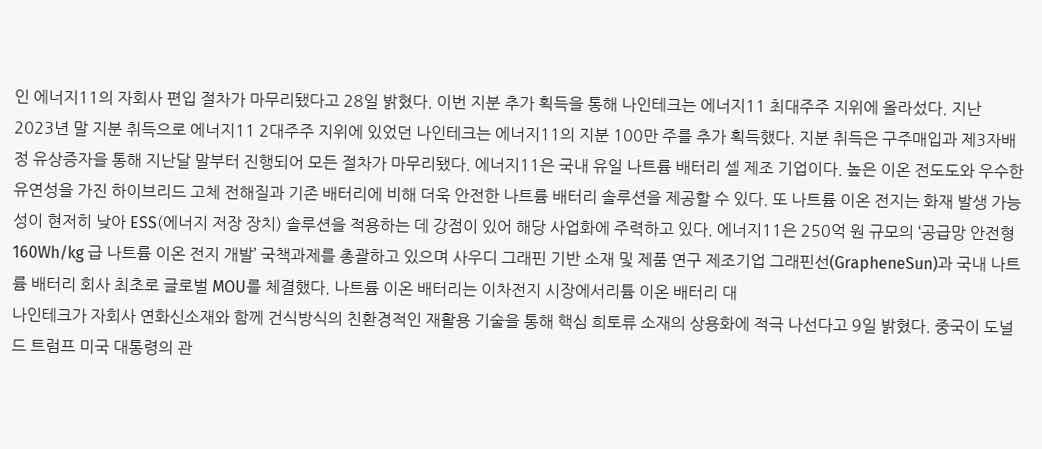인 에너지11의 자회사 편입 절차가 마무리됐다고 28일 밝혔다. 이번 지분 추가 획득을 통해 나인테크는 에너지11 최대주주 지위에 올라섰다. 지난 2023년 말 지분 취득으로 에너지11 2대주주 지위에 있었던 나인테크는 에너지11의 지분 100만 주를 추가 획득했다. 지분 취득은 구주매입과 제3자배정 유상증자을 통해 지난달 말부터 진행되어 모든 절차가 마무리됐다. 에너지11은 국내 유일 나트륨 배터리 셀 제조 기업이다. 높은 이온 전도도와 우수한 유연성을 가진 하이브리드 고체 전해질과 기존 배터리에 비해 더욱 안전한 나트륨 배터리 솔루션을 제공할 수 있다. 또 나트륨 이온 전지는 화재 발생 가능성이 현저히 낮아 ESS(에너지 저장 장치) 솔루션을 적용하는 데 강점이 있어 해당 사업화에 주력하고 있다. 에너지11은 250억 원 규모의 ‘공급망 안전형160Wh/kg 급 나트륨 이온 전지 개발’ 국책과제를 총괄하고 있으며 사우디 그래핀 기반 소재 및 제품 연구 제조기업 그래핀선(GrapheneSun)과 국내 나트륨 배터리 회사 최초로 글로벌 MOU를 체결했다. 나트륨 이온 배터리는 이차전지 시장에서리튬 이온 배터리 대
나인테크가 자회사 연화신소재와 함께 건식방식의 친환경적인 재활용 기술을 통해 핵심 희토류 소재의 상용화에 적극 나선다고 9일 밝혔다. 중국이 도널드 트럼프 미국 대통령의 관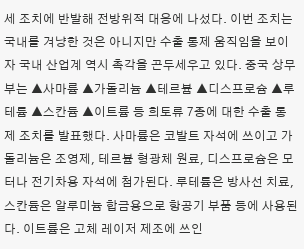세 조치에 반발해 전방위적 대응에 나섰다. 이번 조치는 국내를 겨냥한 것은 아니지만 수출 통제 움직임을 보이자 국내 산업계 역시 촉각을 곤두세우고 있다. 중국 상무부는 ▲사마륨 ▲가돌리늄 ▲테르븀 ▲디스프로슘 ▲루테튬 ▲스칸듐 ▲이트륨 등 희토류 7종에 대한 수출 통제 조치를 발표했다. 사마륨은 코발트 자석에 쓰이고 가돌리늄은 조영제, 테르븀 형광체 원료, 디스프로슘은 모터나 전기차용 자석에 첨가된다. 루테튬은 방사선 치료, 스칸듐은 알루미늄 합금용으로 항공기 부품 등에 사용된다. 이트륨은 고체 레이저 제조에 쓰인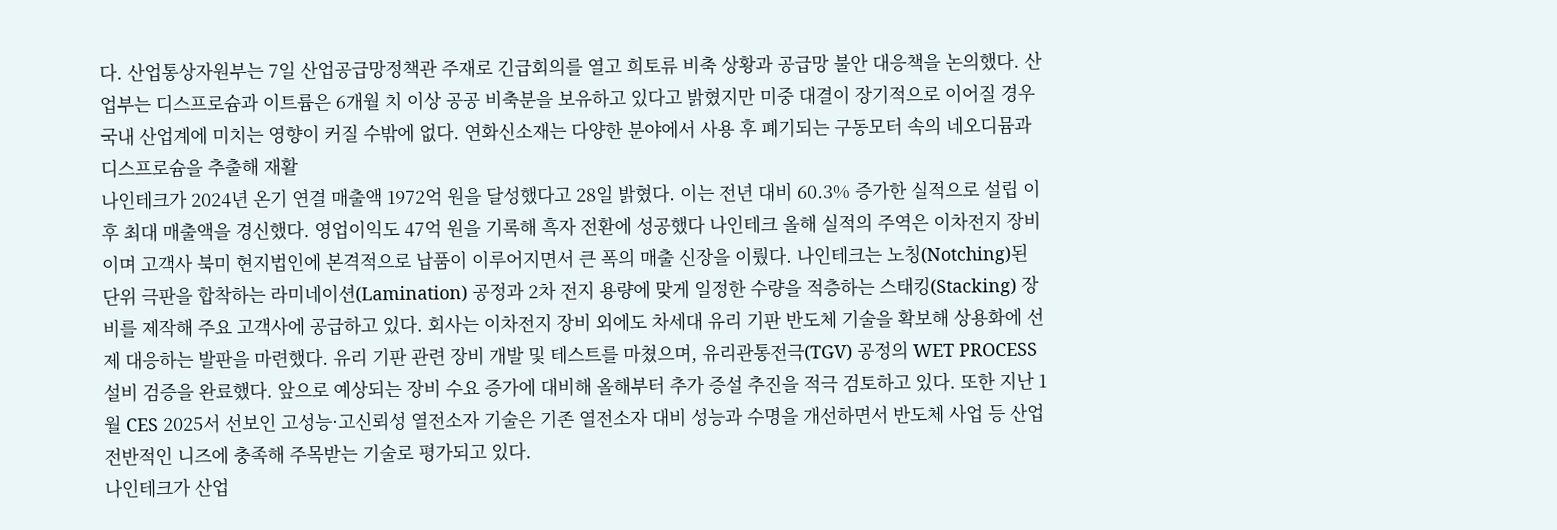다. 산업통상자원부는 7일 산업공급망정책관 주재로 긴급회의를 열고 희토류 비축 상황과 공급망 불안 대응책을 논의했다. 산업부는 디스프로슘과 이트륨은 6개월 치 이상 공공 비축분을 보유하고 있다고 밝혔지만 미중 대결이 장기적으로 이어질 경우 국내 산업계에 미치는 영향이 커질 수밖에 없다. 연화신소재는 다양한 분야에서 사용 후 폐기되는 구동모터 속의 네오디뮴과 디스프로슘을 추출해 재활
나인테크가 2024년 온기 연결 매출액 1972억 원을 달성했다고 28일 밝혔다. 이는 전년 대비 60.3% 증가한 실적으로 설립 이후 최대 매출액을 경신했다. 영업이익도 47억 원을 기록해 흑자 전환에 성공했다 나인테크 올해 실적의 주역은 이차전지 장비이며 고객사 북미 현지법인에 본격적으로 납품이 이루어지면서 큰 폭의 매출 신장을 이뤘다. 나인테크는 노칭(Notching)된 단위 극판을 합착하는 라미네이션(Lamination) 공정과 2차 전지 용량에 맞게 일정한 수량을 적층하는 스태킹(Stacking) 장비를 제작해 주요 고객사에 공급하고 있다. 회사는 이차전지 장비 외에도 차세대 유리 기판 반도체 기술을 확보해 상용화에 선제 대응하는 발판을 마련했다. 유리 기판 관련 장비 개발 및 테스트를 마쳤으며, 유리관통전극(TGV) 공정의 WET PROCESS 설비 검증을 완료했다. 앞으로 예상되는 장비 수요 증가에 대비해 올해부터 추가 증설 추진을 적극 검토하고 있다. 또한 지난 1월 CES 2025서 선보인 고성능·고신뢰성 열전소자 기술은 기존 열전소자 대비 성능과 수명을 개선하면서 반도체 사업 등 산업 전반적인 니즈에 충족해 주목받는 기술로 평가되고 있다.
나인테크가 산업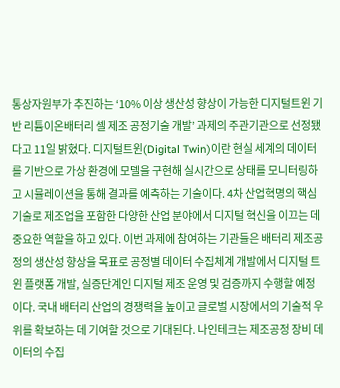통상자원부가 추진하는 ‘10% 이상 생산성 향상이 가능한 디지털트윈 기반 리튬이온배터리 셀 제조 공정기술 개발’ 과제의 주관기관으로 선정됐다고 11일 밝혔다. 디지털트윈(Digital Twin)이란 현실 세계의 데이터를 기반으로 가상 환경에 모델을 구현해 실시간으로 상태를 모니터링하고 시뮬레이션을 통해 결과를 예측하는 기술이다. 4차 산업혁명의 핵심 기술로 제조업을 포함한 다양한 산업 분야에서 디지털 혁신을 이끄는 데 중요한 역할을 하고 있다. 이번 과제에 참여하는 기관들은 배터리 제조공정의 생산성 향상을 목표로 공정별 데이터 수집체계 개발에서 디지털 트윈 플랫폼 개발, 실증단계인 디지털 제조 운영 및 검증까지 수행할 예정이다. 국내 배터리 산업의 경쟁력을 높이고 글로벌 시장에서의 기술적 우위를 확보하는 데 기여할 것으로 기대된다. 나인테크는 제조공정 장비 데이터의 수집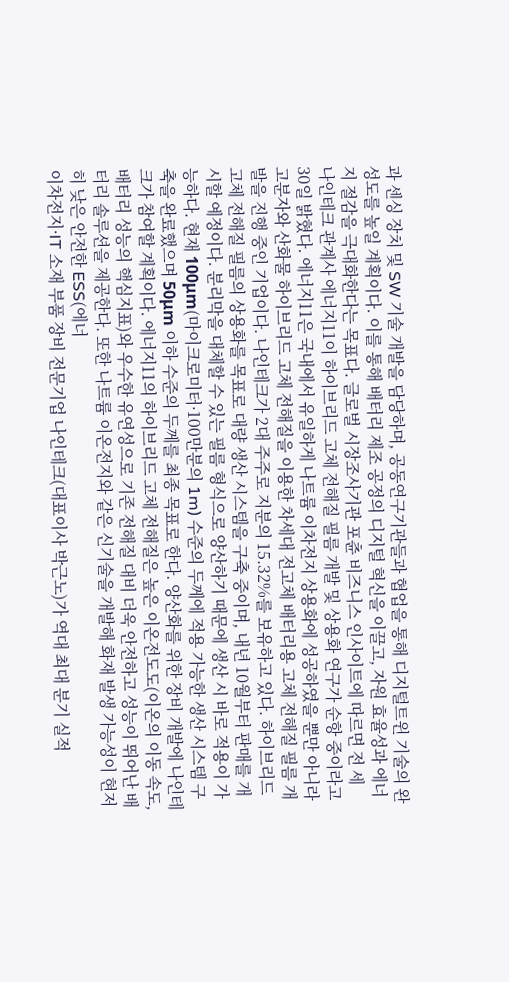과 센싱 장치 및 SW 기술 개발을 담당하며, 공동연구기관들과 협업을 통해 디지털트윈 기술의 완성도를 높일 계획이다. 이를 통해 배터리 제조 공정의 디지털 혁신을 이끌고, 자원 효율성과 에너지 절감을 극대화한다는 목표다. 글로벌 시장조사기관 포츈 비즈니스 인사이트에 따르면 전 세
나인테크 관계사 에너지11이 하이브리드 고체 전해질 필름 개발 및 상용화 연구가 순항 중이라고 30일 밝혔다. 에너지11은 국내에서 유일하게 나트륨 이차전지 상용화에 성공하였을 뿐만 아니라 고분자와 산화물 하이브리드 고체 전해질을 이용한 차세대 전고체 배터리용 고체 전해질 필름 개발을 진행 중인 기업이다. 나인테크가 2대 주주로 지분의 15.32%를 보유하고 있다. 하이브리드 고체 전해질 필름의 상용화를 목표로 대량 생산 시스템을 구축 중이며, 내년 10월부터 판매를 개시할 예정이다. 분리막을 대체할 수 있는 필름 형식으로 양산하기 때문에 생산 시 바로 적용이 가능하다. 현재 100μm(마이크로미터·100만분의 1m) 수준의 두께에 적용 가능한 생산 시스템 구축을 완료했으며 50μm 이하 수준의 두께를 최종 목표로 한다. 양산화를 위한 장비 개발에 나인테크가 참여할 계획이다. 에너지11의 하이브리드 고체 전해질은 높은 이온전도도(이온의 이동 속도, 배터리 성능의 핵심지표)와 우수한 유연성으로 기존 전해질 대비 더욱 안전하고 성능이 뛰어난 배터리 솔루션을 제공한다. 또한 나트륨 이온전지와 같은 신기술을 개발해 화재 발생 가능성이 현저히 낮은 안전한 ESS(에너
이차전지·IT 소재 부품 장비 전문기업 나인테크(대표이사 박근노)가 역대 최대 분기 실적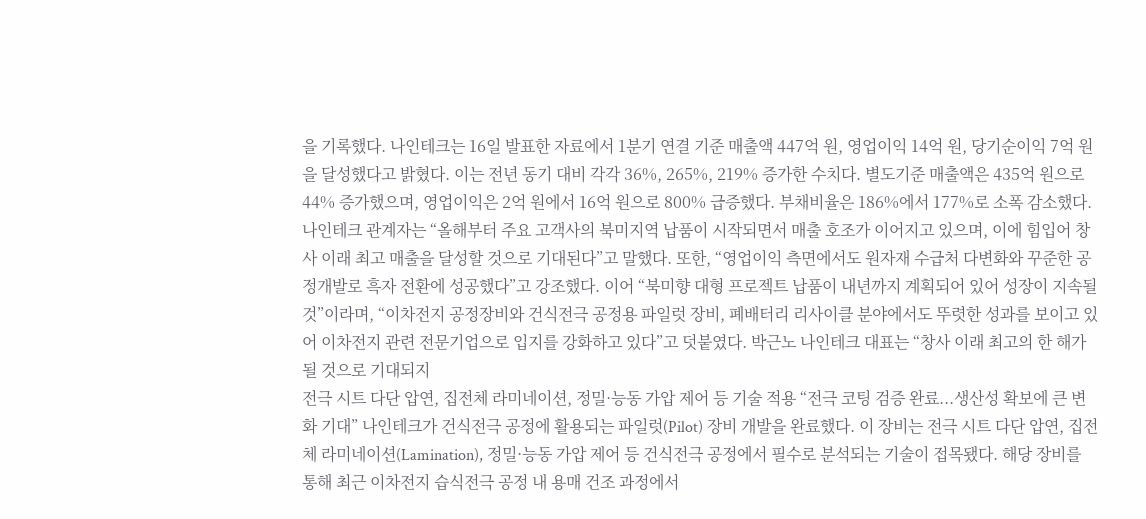을 기록했다. 나인테크는 16일 발표한 자료에서 1분기 연결 기준 매출액 447억 원, 영업이익 14억 원, 당기순이익 7억 원을 달성했다고 밝혔다. 이는 전년 동기 대비 각각 36%, 265%, 219% 증가한 수치다. 별도기준 매출액은 435억 원으로 44% 증가했으며, 영업이익은 2억 원에서 16억 원으로 800% 급증했다. 부채비율은 186%에서 177%로 소폭 감소했다. 나인테크 관계자는 “올해부터 주요 고객사의 북미지역 납품이 시작되면서 매출 호조가 이어지고 있으며, 이에 힘입어 창사 이래 최고 매출을 달성할 것으로 기대된다”고 말했다. 또한, “영업이익 측면에서도 원자재 수급처 다변화와 꾸준한 공정개발로 흑자 전환에 성공했다”고 강조했다. 이어 “북미향 대형 프로젝트 납품이 내년까지 계획되어 있어 성장이 지속될 것”이라며, “이차전지 공정장비와 건식전극 공정용 파일럿 장비, 폐배터리 리사이클 분야에서도 뚜렷한 성과를 보이고 있어 이차전지 관련 전문기업으로 입지를 강화하고 있다”고 덧붙였다. 박근노 나인테크 대표는 “창사 이래 최고의 한 해가 될 것으로 기대되지
전극 시트 다단 압연, 집전체 라미네이션, 정밀·능동 가압 제어 등 기술 적용 “전극 코팅 검증 완료...생산성 확보에 큰 변화 기대” 나인테크가 건식전극 공정에 활용되는 파일럿(Pilot) 장비 개발을 완료했다. 이 장비는 전극 시트 다단 압연, 집전체 라미네이션(Lamination), 정밀·능동 가압 제어 등 건식전극 공정에서 필수로 분석되는 기술이 접목됐다. 해당 장비를 통해 최근 이차전지 습식전극 공정 내 용매 건조 과정에서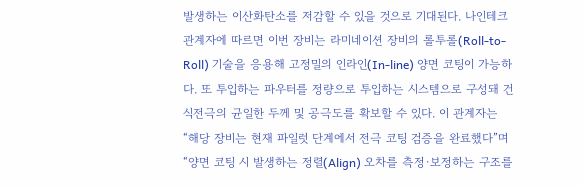발생하는 이산화탄소를 저감할 수 있을 것으로 기대된다. 나인테크 관계자에 따르면 이번 장비는 라미네이션 장비의 롤투롤(Roll-to-Roll) 기술을 응용해 고정밀의 인라인(In-line) 양면 코팅이 가능하다. 또 투입하는 파우터를 정량으로 투입하는 시스템으로 구성돼 건식전극의 균일한 두께 및 공극도를 확보할 수 있다. 이 관계자는 “해당 장비는 현재 파일럿 단계에서 전극 코팅 검증을 완료했다”며 “양면 코팅 시 발생하는 정렬(Align) 오차를 측정·보정하는 구조를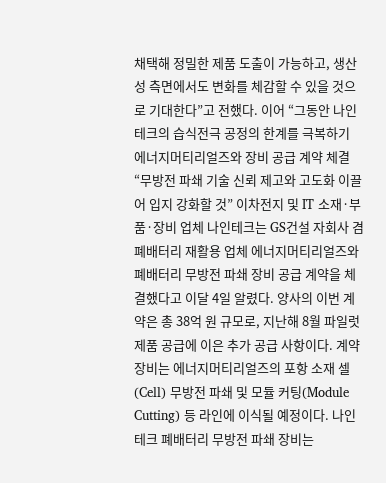채택해 정밀한 제품 도출이 가능하고, 생산성 측면에서도 변화를 체감할 수 있을 것으로 기대한다”고 전했다. 이어 “그동안 나인테크의 습식전극 공정의 한계를 극복하기
에너지머티리얼즈와 장비 공급 계약 체결 “무방전 파쇄 기술 신뢰 제고와 고도화 이끌어 입지 강화할 것” 이차전지 및 IT 소재·부품·장비 업체 나인테크는 GS건설 자회사 겸 폐배터리 재활용 업체 에너지머티리얼즈와 폐배터리 무방전 파쇄 장비 공급 계약을 체결했다고 이달 4일 알렸다. 양사의 이번 계약은 총 38억 원 규모로, 지난해 8월 파일럿 제품 공급에 이은 추가 공급 사항이다. 계약 장비는 에너지머티리얼즈의 포항 소재 셀(Cell) 무방전 파쇄 및 모듈 커팅(Module Cutting) 등 라인에 이식될 예정이다. 나인테크 폐배터리 무방전 파쇄 장비는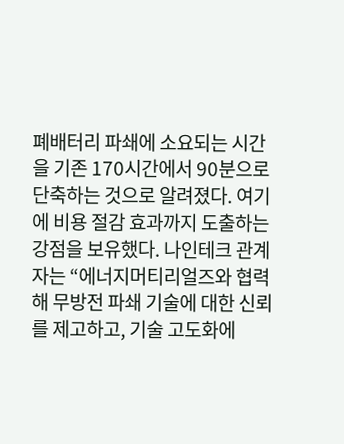폐배터리 파쇄에 소요되는 시간을 기존 170시간에서 90분으로 단축하는 것으로 알려졌다. 여기에 비용 절감 효과까지 도출하는 강점을 보유했다. 나인테크 관계자는 “에너지머티리얼즈와 협력해 무방전 파쇄 기술에 대한 신뢰를 제고하고, 기술 고도화에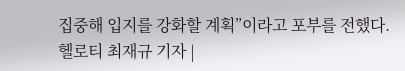집중해 입지를 강화할 계획”이라고 포부를 전했다. 헬로티 최재규 기자 |